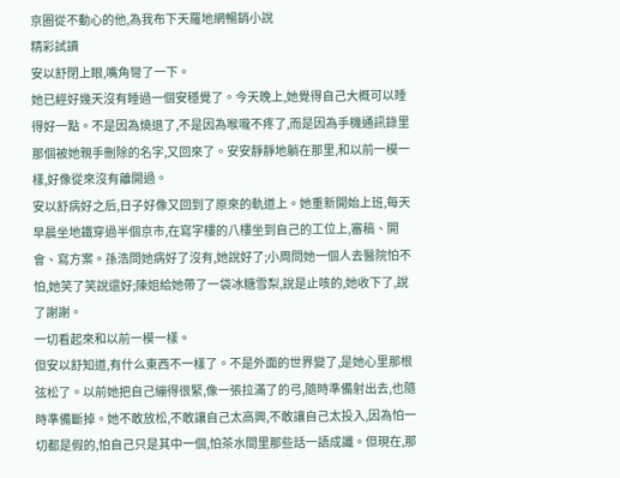京圈從不動心的他,為我布下天羅地網暢銷小說
精彩試讀
安以舒閉上眼,嘴角彎了一下。
她已經好幾天沒有睡過一個安穩覺了。今天晚上,她覺得自己大概可以睡得好一點。不是因為燒退了,不是因為喉嚨不疼了,而是因為手機通訊錄里那個被她親手刪除的名字,又回來了。安安靜靜地躺在那里,和以前一模一樣,好像從來沒有離開過。
安以舒病好之后,日子好像又回到了原來的軌道上。她重新開始上班,每天早晨坐地鐵穿過半個京市,在寫字樓的八樓坐到自己的工位上,審稿、開會、寫方案。孫浩問她病好了沒有,她說好了;小周問她一個人去醫院怕不怕,她笑了笑說還好;陳姐給她帶了一袋冰糖雪梨,說是止咳的,她收下了,說了謝謝。
一切看起來和以前一模一樣。
但安以舒知道,有什么東西不一樣了。不是外面的世界變了,是她心里那根弦松了。以前她把自己繃得很緊,像一張拉滿了的弓,隨時準備射出去,也隨時準備斷掉。她不敢放松,不敢讓自己太高興,不敢讓自己太投入,因為怕一切都是假的,怕自己只是其中一個,怕茶水間里那些話一語成讖。但現在,那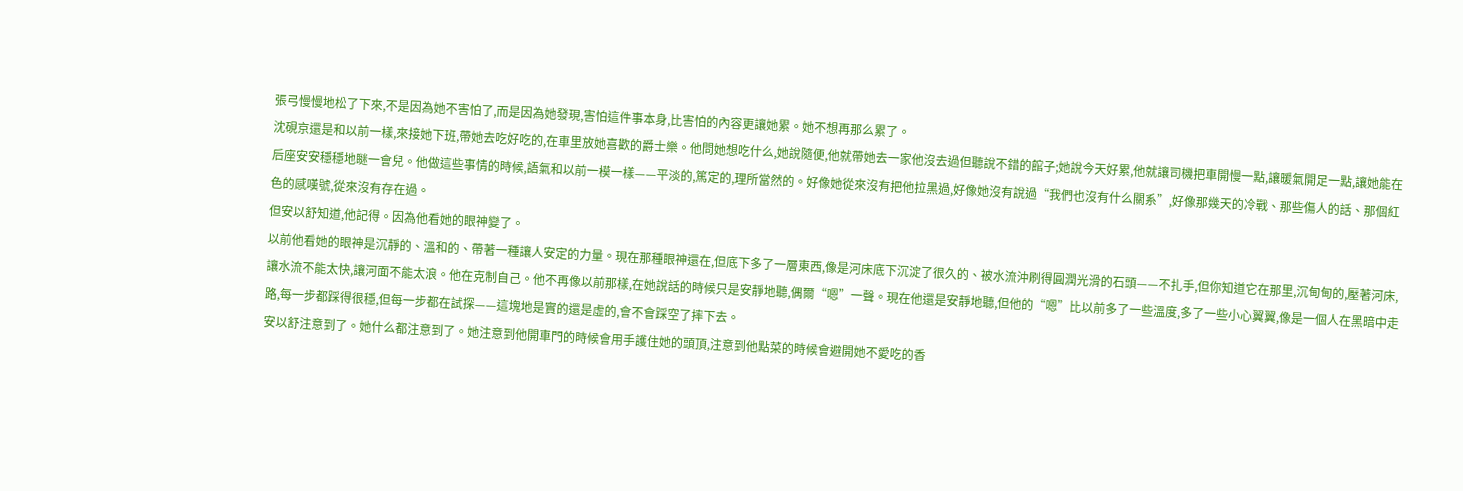張弓慢慢地松了下來,不是因為她不害怕了,而是因為她發現,害怕這件事本身,比害怕的內容更讓她累。她不想再那么累了。
沈硯京還是和以前一樣,來接她下班,帶她去吃好吃的,在車里放她喜歡的爵士樂。他問她想吃什么,她說隨便,他就帶她去一家他沒去過但聽說不錯的館子;她說今天好累,他就讓司機把車開慢一點,讓暖氣開足一點,讓她能在后座安安穩穩地瞇一會兒。他做這些事情的時候,語氣和以前一模一樣——平淡的,篤定的,理所當然的。好像她從來沒有把他拉黑過,好像她沒有說過“我們也沒有什么關系”,好像那幾天的冷戰、那些傷人的話、那個紅色的感嘆號,從來沒有存在過。
但安以舒知道,他記得。因為他看她的眼神變了。
以前他看她的眼神是沉靜的、溫和的、帶著一種讓人安定的力量。現在那種眼神還在,但底下多了一層東西,像是河床底下沉淀了很久的、被水流沖刷得圓潤光滑的石頭——不扎手,但你知道它在那里,沉甸甸的,壓著河床,讓水流不能太快,讓河面不能太浪。他在克制自己。他不再像以前那樣,在她說話的時候只是安靜地聽,偶爾“嗯”一聲。現在他還是安靜地聽,但他的“嗯”比以前多了一些溫度,多了一些小心翼翼,像是一個人在黑暗中走路,每一步都踩得很穩,但每一步都在試探——這塊地是實的還是虛的,會不會踩空了摔下去。
安以舒注意到了。她什么都注意到了。她注意到他開車門的時候會用手護住她的頭頂,注意到他點菜的時候會避開她不愛吃的香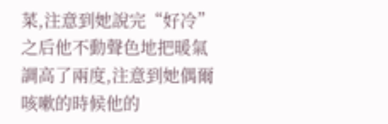菜,注意到她說完“好冷”之后他不動聲色地把暖氣調高了兩度,注意到她偶爾咳嗽的時候他的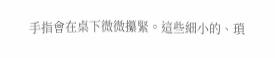手指會在桌下微微攥緊。這些細小的、瑣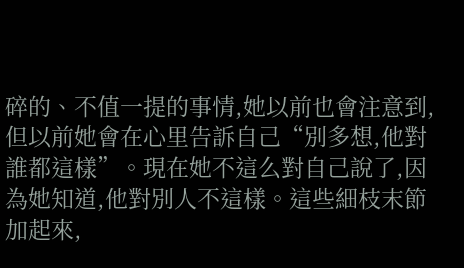碎的、不值一提的事情,她以前也會注意到,但以前她會在心里告訴自己“別多想,他對誰都這樣”。現在她不這么對自己說了,因為她知道,他對別人不這樣。這些細枝末節加起來,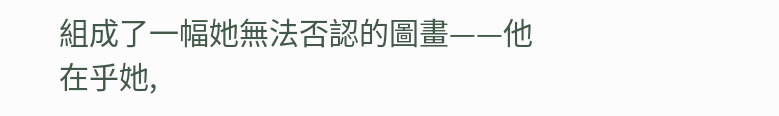組成了一幅她無法否認的圖畫——他在乎她,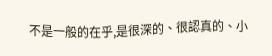不是一般的在乎,是很深的、很認真的、小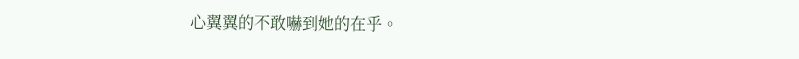心翼翼的不敢嚇到她的在乎。